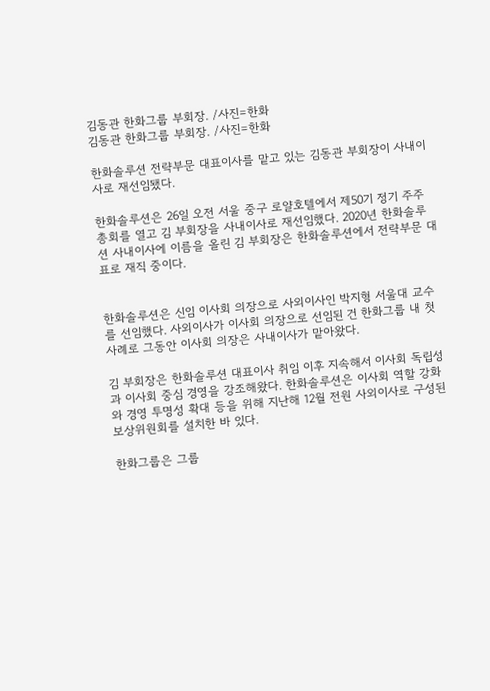김동관 한화그룹 부회장. /사진=한화
김동관 한화그룹 부회장. /사진=한화

한화솔루션 전략부문 대표이사를 맡고 있는 김동관 부회장이 사내이사로 재선임됐다.

한화솔루션은 26일 오전 서울 중구 로얄호텔에서 제50기 정기 주주총회를 열고 김 부회장을 사내이사로 재선임했다. 2020년 한화솔루션 사내이사에 이름을 올린 김 부회장은 한화솔루션에서 전략부문 대표로 재직 중이다.


한화솔루션은 신임 이사회 의장으로 사외이사인 박지형 서울대 교수를 선임했다. 사외이사가 이사회 의장으로 선임된 건 한화그룹 내 첫 사례로 그동안 이사회 의장은 사내이사가 맡아왔다.

김 부회장은 한화솔루션 대표이사 취임 이후 지속해서 이사회 독립성과 이사회 중심 경영을 강조해왔다. 한화솔루션은 이사회 역할 강화와 경영 투명성 확대 등을 위해 지난해 12월 전원 사외이사로 구성된 보상위원회를 설치한 바 있다.

한화그룹은 그룹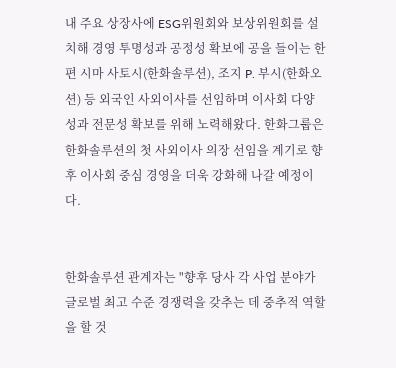내 주요 상장사에 ESG위원회와 보상위원회를 설치해 경영 투명성과 공정성 확보에 공을 들이는 한편 시마 사토시(한화솔루션), 조지 P. 부시(한화오션) 등 외국인 사외이사를 선임하며 이사회 다양성과 전문성 확보를 위해 노력해왔다. 한화그룹은 한화솔루션의 첫 사외이사 의장 선임을 계기로 향후 이사회 중심 경영을 더욱 강화해 나갈 예정이다.


한화솔루션 관계자는 "향후 당사 각 사업 분야가 글로벌 최고 수준 경쟁력을 갖추는 데 중추적 역할을 할 것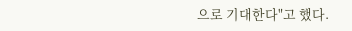으로 기대한다"고 했다.